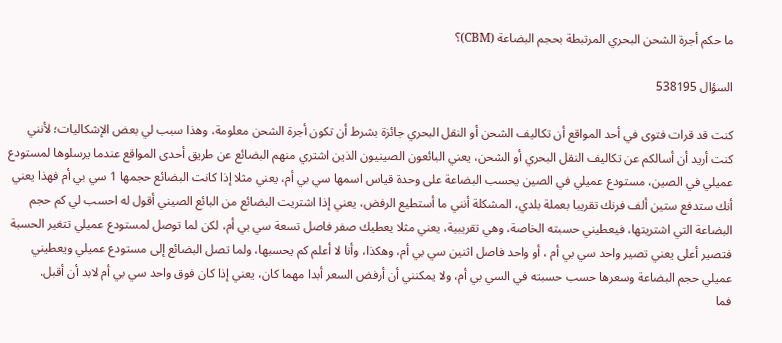ما حكم أجرة الشحن البحري المرتبطة بحجم البضاعة (CBM)؟

السؤال 538195

كنت قد قرات فتوى في أحد المواقع أن تكاليف الشحن أو النقل البحري جائزة بشرط أن تكون أجرة الشحن معلومة، وهذا سبب لي بعض الإشكاليات؛ لأنني كنت أريد أن أسالكم عن تكاليف النقل البحري أو الشحن، يعني البائعون الصينيون الذين اشتري منهم البضائع عن طريق أحدى المواقع عندما يرسلوها لمستودع عميلي في الصين، مستودع عميلي في الصين يحسب البضاعة على وحدة قياس اسمها سي بي أم، يعني مثلا إذا كانت البضائع حجمها 1 سي بي أم فهذا يعني أنك ستدفع ستين ألف فرنك تقريبا بعملة بلدي، المشكلة أنني ما أستطيع الرفض، يعني إذا اشتريت البضائع من البائع الصيني أقول له احسب لي كم حجم البضاعة التي اشتريتها، فيعطيني حسبته الخاصة، وهي تقريبية، يعني مثلا يعطيك صفر فاصل تسعة سي بي أم، لكن لما توصل لمستودع عميلي تتغير الحسبة فتصير أعلى يعني تصير واحد سي بي أم ، أو واحد فاصل اثنين سي بي أم، وهكذا، وأنا لا أعلم كم يحسبها، ولما تصل البضائع إلى مستودع عميلي ويعطيني عميلي حجم البضاعة وسعرها حسب حسبته في السي بي أم، ولا يمكنني أن أرفض السعر أبدا مهما كان، يعني إذا كان فوق واحد سي بي أم لابد أن أقبل.
فما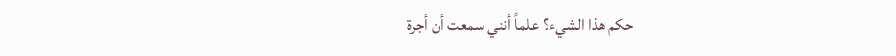حكم هذا الشيء؟ علماً أنني سمعت أن أجرة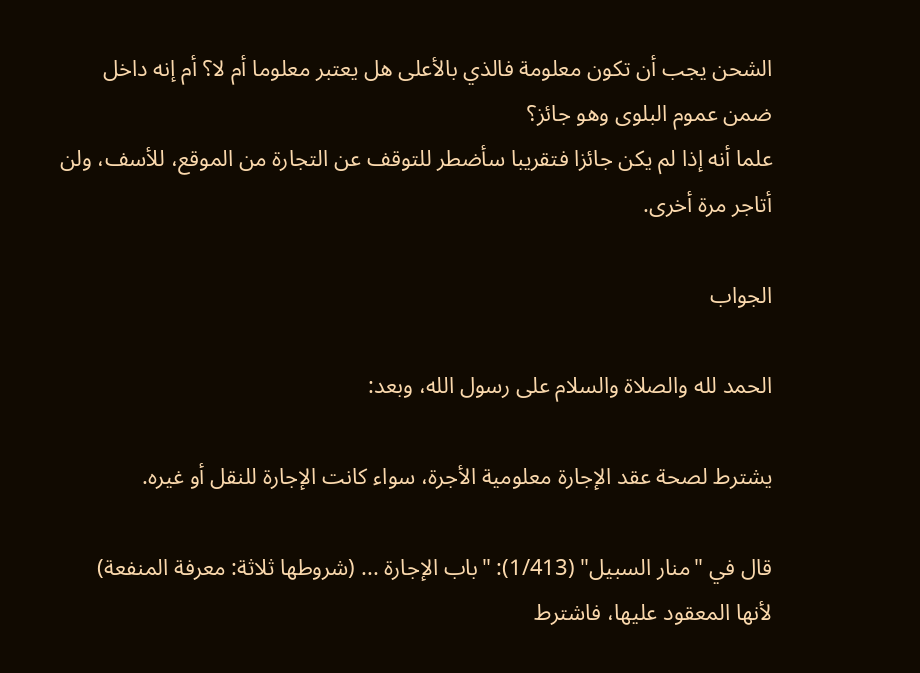الشحن يجب أن تكون معلومة فالذي بالأعلى هل يعتبر معلوما أم لا؟ أم إنه داخل ضمن عموم البلوى وهو جائز؟
علما أنه إذا لم يكن جائزا فتقريبا سأضطر للتوقف عن التجارة من الموقع، للأسف، ولن أتاجر مرة أخرى.

الجواب

الحمد لله والصلاة والسلام على رسول الله، وبعد:

يشترط لصحة عقد الإجارة معلومية الأجرة، سواء كانت الإجارة للنقل أو غيره.

قال في "منار السبيل" (1/413): "باب الإجارة ... (شروطها ثلاثة: معرفة المنفعة) لأنها المعقود عليها، فاشترط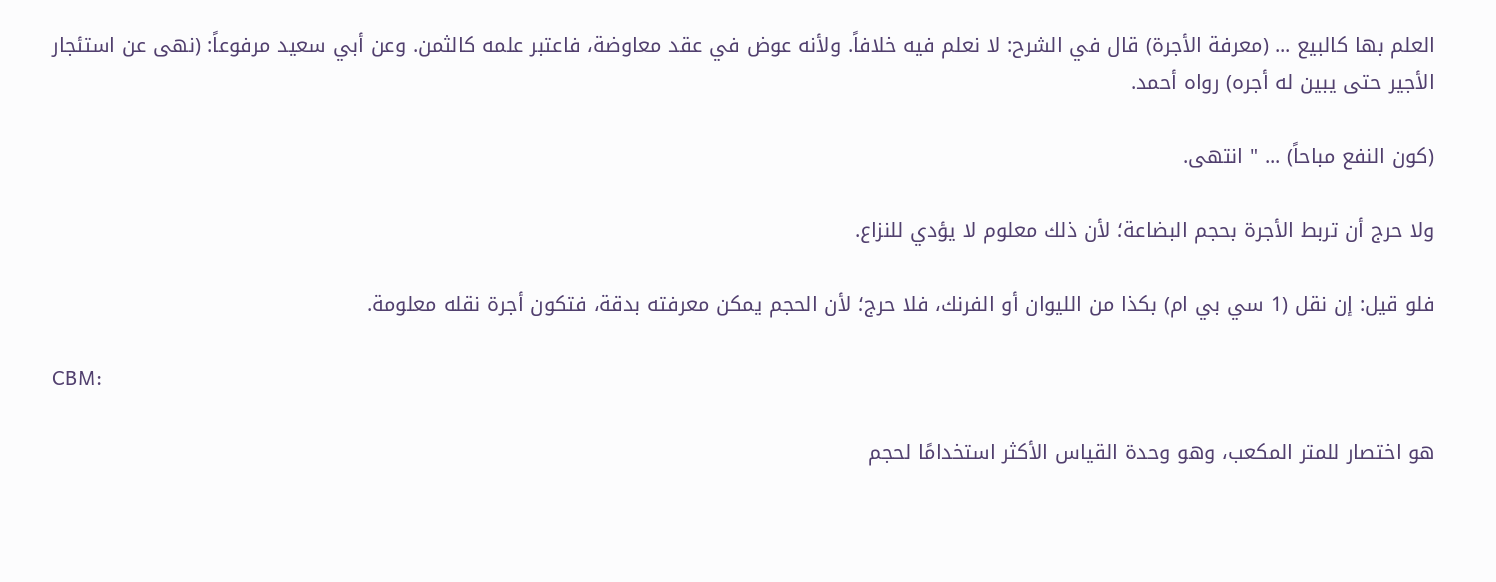العلم بها كالبيع ... (معرفة الأجرة) قال في الشرح: لا نعلم فيه خلافاً. ولأنه عوض في عقد معاوضة، فاعتبر علمه كالثمن. وعن أبي سعيد مرفوعاً: (نهى عن استئجار الأجير حتى يبين له أجره) رواه أحمد.

(كون النفع مباحاً) ... " انتهى.

ولا حرج أن تربط الأجرة بحجم البضاعة؛ لأن ذلك معلوم لا يؤدي للنزاع.

فلو قيل: إن نقل (1 سي بي ام) بكذا من الليوان أو الفرنك، فلا حرج؛ لأن الحجم يمكن معرفته بدقة، فتكون أجرة نقله معلومة.

CBM:

هو اختصار للمتر المكعب، وهو وحدة القياس الأكثر استخدامًا لحجم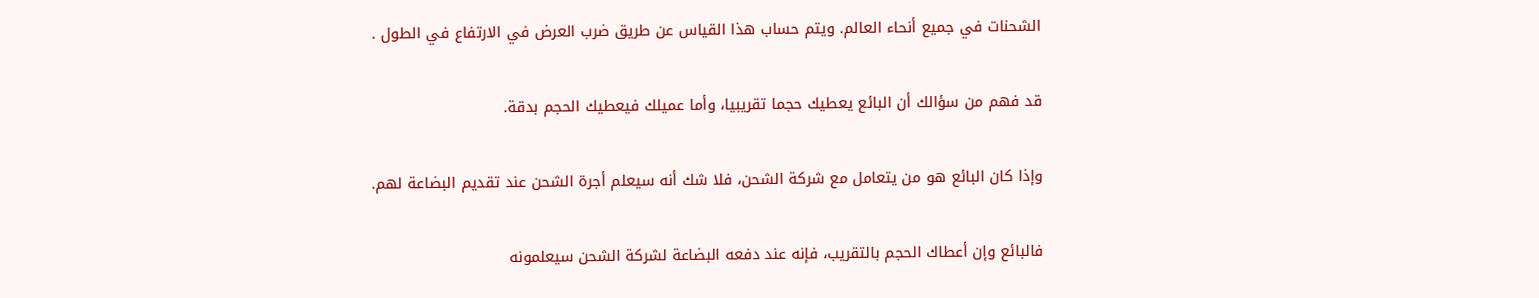الشحنات في جميع أنحاء العالم. ويتم حساب هذا القياس عن طريق ضرب العرض في الارتفاع في الطول .

قد فهم من سؤالك أن البائع يعطيك حجما تقريبيا، وأما عميلك فيعطيك الحجم بدقة.

وإذا كان البائع هو من يتعامل مع شركة الشحن، فلا شك أنه سيعلم أجرة الشحن عند تقديم البضاعة لهم.

فالبائع وإن أعطاك الحجم بالتقريب، فإنه عند دفعه البضاعة لشركة الشحن سيعلمونه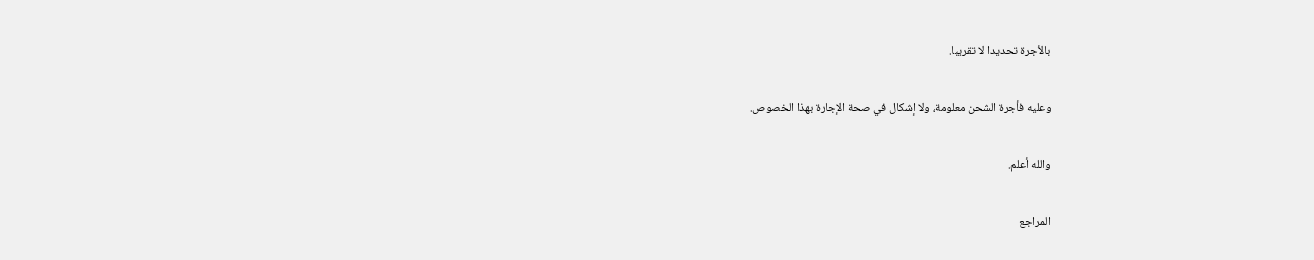بالأجرة تحديدا لا تقريبا.

وعليه فأجرة الشحن معلومة، ولا إشكال في صحة الإجارة بهذا الخصوص.

والله أعلم.

المراجع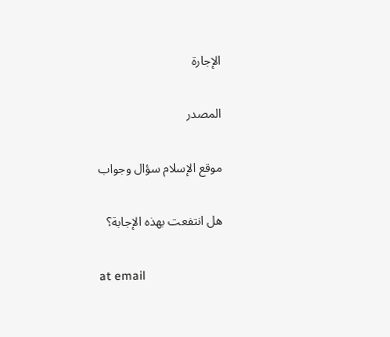الإجارة

المصدر

موقع الإسلام سؤال وجواب

هل انتفعت بهذه الإجابة؟

at email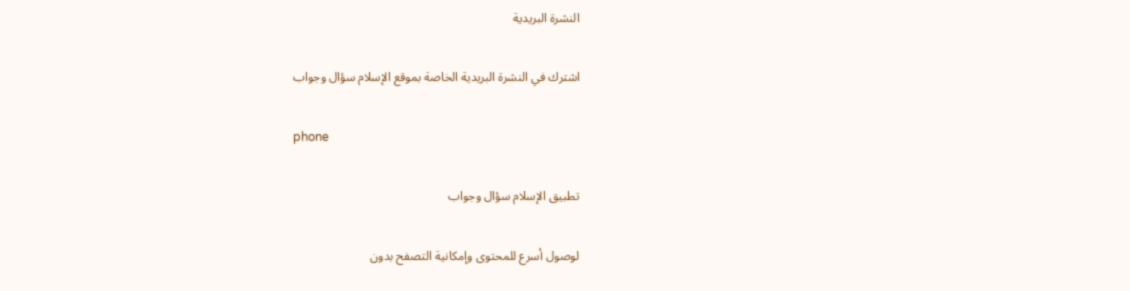النشرة البريدية

اشترك في النشرة البريدية الخاصة بموقع الإسلام سؤال وجواب

phone

تطبيق الإسلام سؤال وجواب

لوصول أسرع للمحتوى وإمكانية التصفح بدون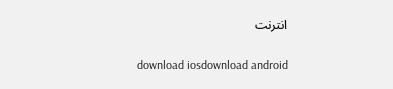انترنت

download iosdownload android